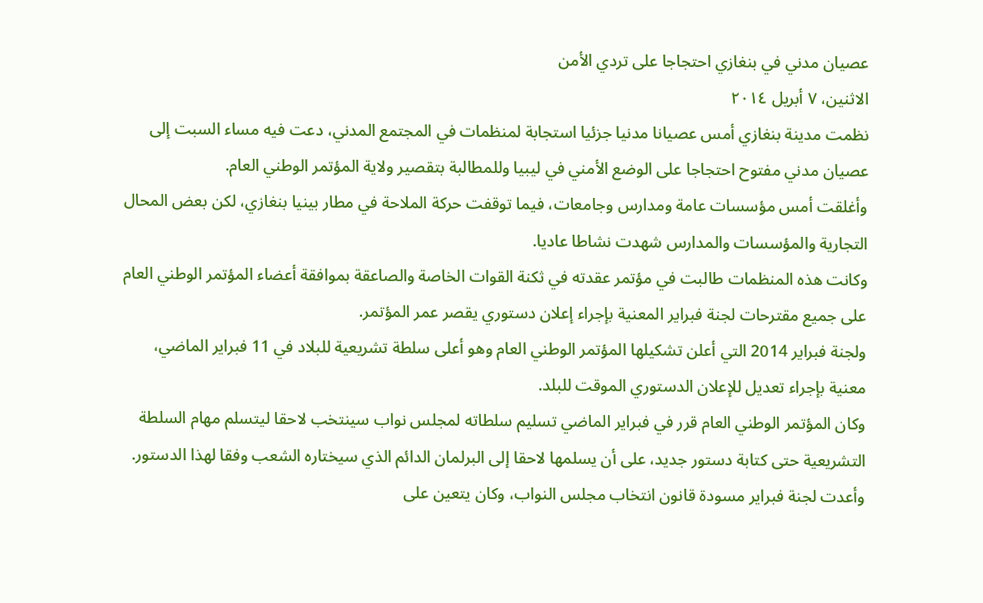عصيان مدني في بنغازي احتجاجا على تردي الأمن
الاثنين، ٧ أبريل ٢٠١٤
نظمت مدينة بنغازي أمس عصيانا مدنيا جزئيا استجابة لمنظمات في المجتمع المدني، دعت فيه مساء السبت إلى عصيان مدني مفتوح احتجاجا على الوضع الأمني في ليبيا وللمطالبة بتقصير ولاية المؤتمر الوطني العام.
وأغلقت أمس مؤسسات عامة ومدارس وجامعات، فيما توقفت حركة الملاحة في مطار بينيا بنغازي، لكن بعض المحال التجارية والمؤسسات والمدارس شهدت نشاطا عاديا.
وكانت هذه المنظمات طالبت في مؤتمر عقدته في ثكنة القوات الخاصة والصاعقة بموافقة أعضاء المؤتمر الوطني العام على جميع مقترحات لجنة فبراير المعنية بإجراء إعلان دستوري يقصر عمر المؤتمر.
ولجنة فبراير 2014 التي أعلن تشكيلها المؤتمر الوطني العام وهو أعلى سلطة تشريعية للبلاد في 11 فبراير الماضي، معنية بإجراء تعديل للإعلان الدستوري الموقت للبلد.
وكان المؤتمر الوطني العام قرر في فبراير الماضي تسليم سلطاته لمجلس نواب سينتخب لاحقا ليتسلم مهام السلطة التشريعية حتى كتابة دستور جديد، على أن يسلمها لاحقا إلى البرلمان الدائم الذي سيختاره الشعب وفقا لهذا الدستور.
وأعدت لجنة فبراير مسودة قانون انتخاب مجلس النواب، وكان يتعين على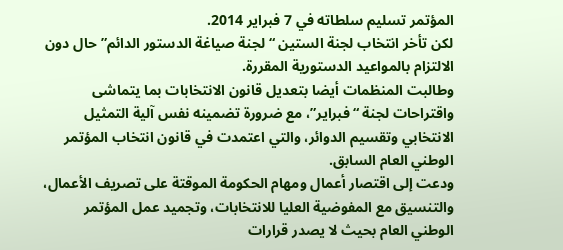المؤتمر تسليم سلطاته في 7 فبراير 2014.
لكن تأخر انتخاب لجنة الستين “لجنة صياغة الدستور الدائم” حال دون الالتزام بالمواعيد الدستورية المقررة.
وطالبت المنظمات أيضا بتعديل قانون الانتخابات بما يتماشى واقتراحات لجنة “فبراير”، مع ضرورة تضمينه نفس آلية التمثيل الانتخابي وتقسيم الدوائر، والتي اعتمدت في قانون انتخاب المؤتمر الوطني العام السابق.
ودعت إلى اقتصار أعمال ومهام الحكومة الموقتة على تصريف الأعمال، والتنسيق مع المفوضية العليا للانتخابات، وتجميد عمل المؤتمر الوطني العام بحيث لا يصدر قرارات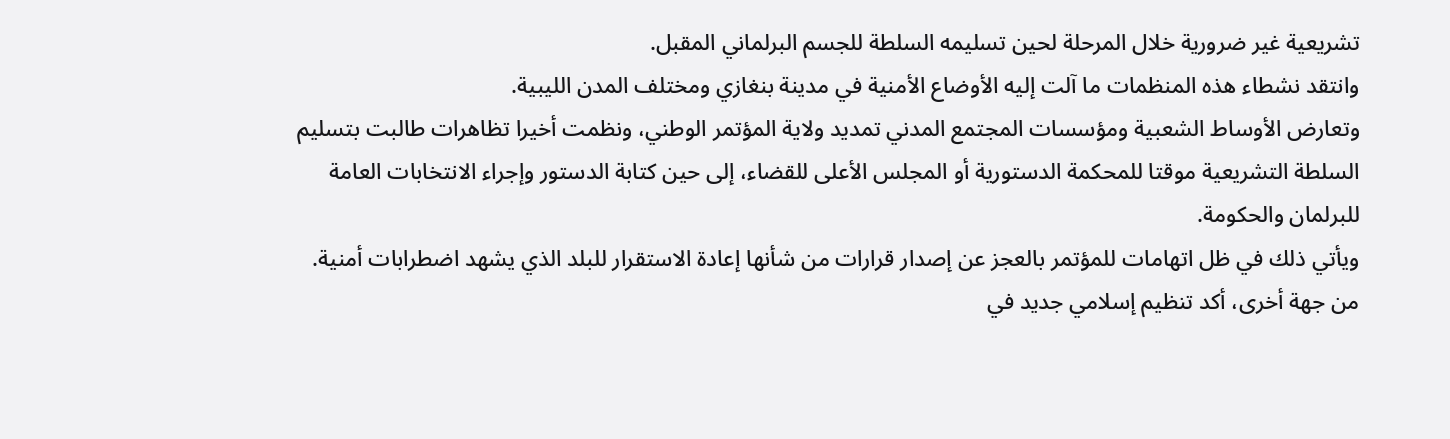تشريعية غير ضرورية خلال المرحلة لحين تسليمه السلطة للجسم البرلماني المقبل.
وانتقد نشطاء هذه المنظمات ما آلت إليه الأوضاع الأمنية في مدينة بنغازي ومختلف المدن الليبية.
وتعارض الأوساط الشعبية ومؤسسات المجتمع المدني تمديد ولاية المؤتمر الوطني، ونظمت أخيرا تظاهرات طالبت بتسليم السلطة التشريعية موقتا للمحكمة الدستورية أو المجلس الأعلى للقضاء، إلى حين كتابة الدستور وإجراء الانتخابات العامة للبرلمان والحكومة.
ويأتي ذلك في ظل اتهامات للمؤتمر بالعجز عن إصدار قرارات من شأنها إعادة الاستقرار للبلد الذي يشهد اضطرابات أمنية.
من جهة أخرى، أكد تنظيم إسلامي جديد في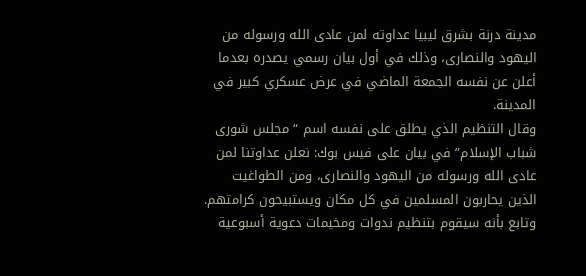مدينة درنة بشرق ليبيا عداوته لمن عادى الله ورسوله من اليهود والنصارى، وذلك في أول بيان رسمي يصدره بعدما أعلن عن نفسه الجمعة الماضي في عرض عسكري كبير في المدينة.
وقال التنظيم الذي يطلق على نفسه اسم “مجلس شورى شباب الإسلام” في بيان على فيس بوك: نعلن عداوتنا لمن عادى الله ورسوله من اليهود والنصارى، ومن الطواغيت الذين يحاربون المسلمين في كل مكان ويستبيحون كرامتهم.
وتابع بأنه سيقوم بتنظيم ندوات ومخيمات دعوية أسبوعية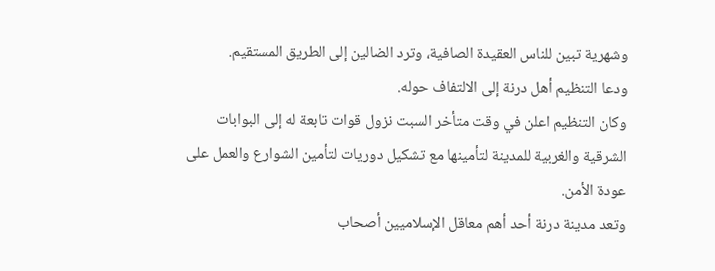وشهرية تبين للناس العقيدة الصافية، وترد الضالين إلى الطريق المستقيم.
ودعا التنظيم أهل درنة إلى الالتفاف حوله.
وكان التنظيم اعلن في وقت متأخر السبت نزول قوات تابعة له إلى البوابات الشرقية والغربية للمدينة لتأمينها مع تشكيل دوريات لتأمين الشوارع والعمل على عودة الأمن.
وتعد مدينة درنة أحد أهم معاقل الإسلاميين أصحاب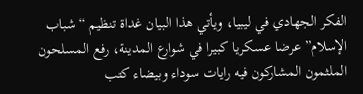الفكر الجهادي في ليبيا، ويأتي هذا البيان غداة تنظيم “شباب الإسلام” عرضا عسكريا كبيرا في شوارع المدينة، رفع المسلحون الملثمون المشاركون فيه رايات سوداء وبيضاء كتب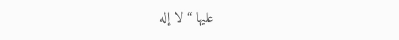عليها “لا إله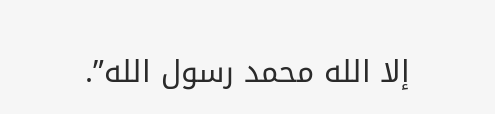إلا الله محمد رسول الله”.